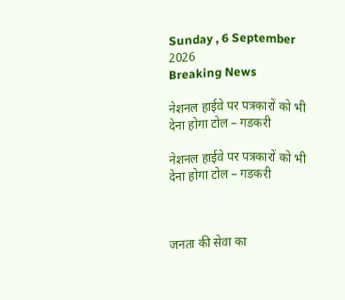Sunday , 6 September 2026
Breaking News

नेशनल हाईवे पर पत्रकारों को भी देना होगा टोल – गडकरी

नेशनल हाईवे पर पत्रकारों को भी देना होगा टोल – गडकरी



जनता की सेवा का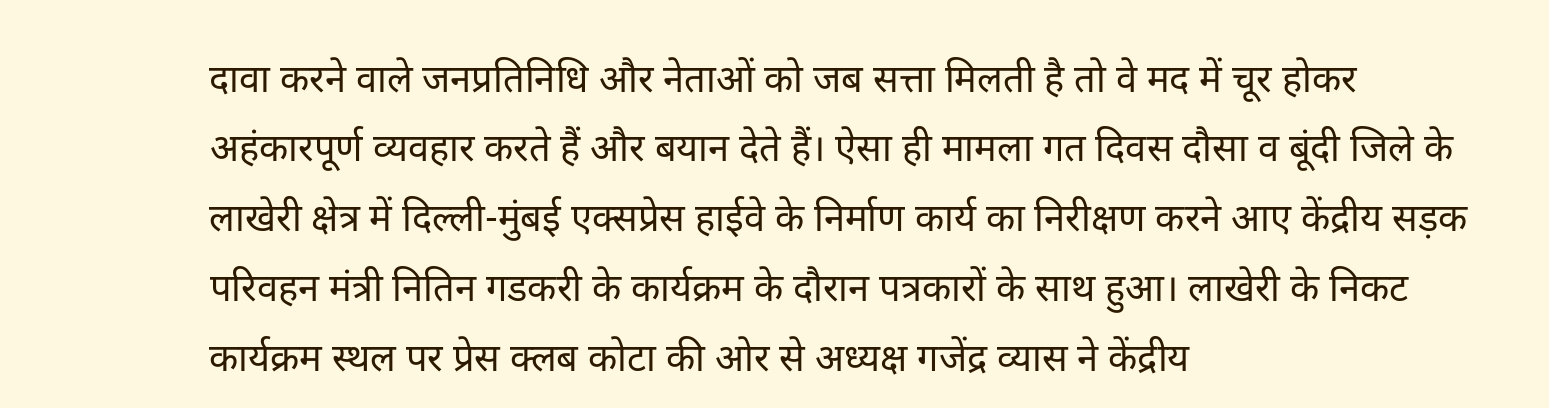दावा करने वाले जनप्रतिनिधि और नेताओं को जब सत्ता मिलती है तो वे मद में चूर होकर अहंकारपूर्ण व्यवहार करते हैं और बयान देते हैं। ऐसा ही मामला गत दिवस दौसा व बूंदी जिले के लाखेरी क्षेत्र में दिल्ली-मुंबई एक्सप्रेस हाईवे के निर्माण कार्य का निरीक्षण करने आए केंद्रीय सड़क परिवहन मंत्री नितिन गडकरी के कार्यक्रम के दौरान पत्रकारों के साथ हुआ। लाखेरी के निकट कार्यक्रम स्थल पर प्रेस क्लब कोटा की ओर से अध्यक्ष गजेंद्र व्यास ने केंद्रीय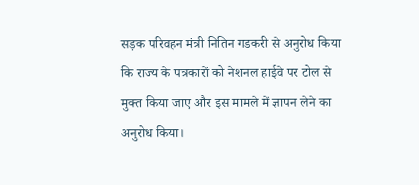सड़क परिवहन मंत्री नितिन गडकरी से अनुरोध किया कि राज्य के पत्रकारों को नेशनल हाईवे पर टोल से मुक्त किया जाए और इस मामले में ज्ञापन लेने का अनुरोध किया।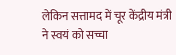लेकिन सत्तामद में चूर केंद्रीय मंत्री ने स्वयं को सच्चा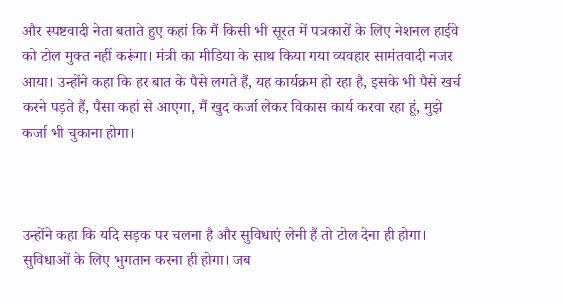और स्पष्टवादी नेता बताते हुए कहां कि मैं किसी भी सूरत में पत्रकारों के लिए नेशनल हाईवे को टोल मुक्त नहीं करूंगा। मंत्री का मीडिया के साथ किया गया व्यवहार सामंतवादी नजर आया। उन्होंने कहा कि हर बात के पैसे लगते हैं, यह कार्यक्रम हो रहा है, इसके भी पैसे खर्च करने पड़ते हैं, पैसा कहां से आएगा, मैं खुद कर्जा लेकर विकास कार्य करवा रहा हूं, मुझे कर्जा भी चुकाना होगा।



उन्होंने कहा कि यदि सड़क पर चलना है और सुविधाएं लेनी हैं तो टोल देना ही होगा। सुविधाओं के लिए भुगतान करना ही होगा। जब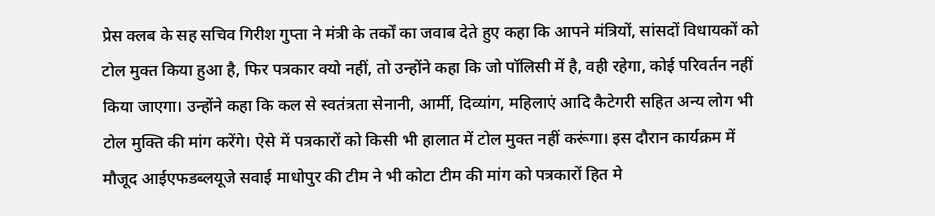प्रेस क्लब के सह सचिव गिरीश गुप्ता ने मंत्री के तर्कों का जवाब देते हुए कहा कि आपने मंत्रियों, सांसदों विधायकों को टोल मुक्त किया हुआ है, फिर पत्रकार क्यो नहीं, तो उन्होंने कहा कि जो पॉलिसी में है, वही रहेगा, कोई परिवर्तन नहीं किया जाएगा। उन्होंने कहा कि कल से स्वतंत्रता सेनानी, आर्मी, दिव्यांग, महिलाएं आदि कैटेगरी सहित अन्य लोग भी टोल मुक्ति की मांग करेंगे। ऐसे में पत्रकारों को किसी भी हालात में टोल मुक्त नहीं करूंगा। इस दौरान कार्यक्रम में मौजूद आईएफडब्लयूजे सवाई माधोपुर की टीम ने भी कोटा टीम की मांग को पत्रकारों हित मे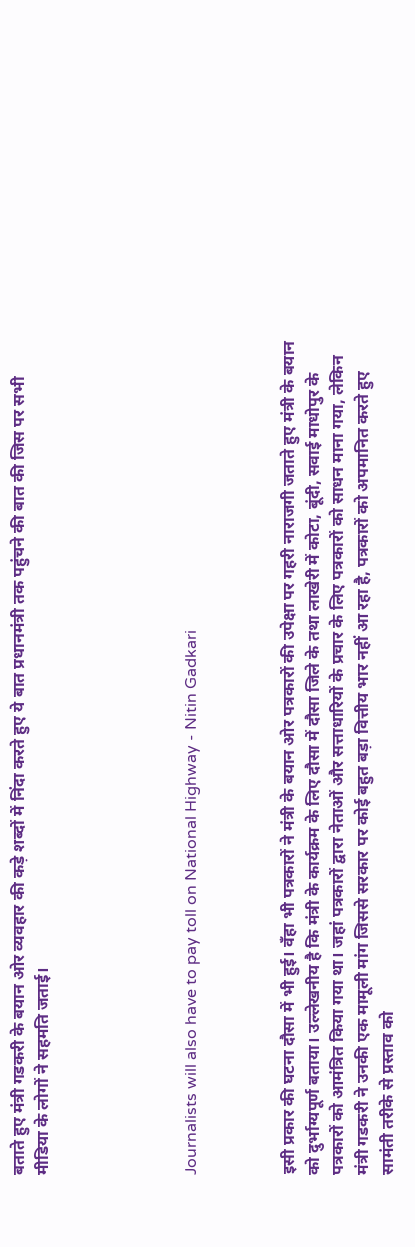बताते हुए मंत्री गडकरी के बयान ओर व्यवहार की कड़े शब्दों में निंदा करते हुए ये बात प्रधानमंत्री तक पहुंचने की बात की जिस पर सभी मीडिया के लोगों ने सहमति जताई।





Journalists will also have to pay toll on National Highway - Nitin Gadkari



इसी प्रकार की घटना दौसा में भी हुई। वँहा भी पत्रकारों ने मंत्री के बयान ओर पत्रकारों की उपेक्षा पर गहरी नाराजगी जताते हुए मंत्री के बयान को दुर्भाग्यपूर्ण बताया। उल्लेखनीय है कि मंत्री के कार्यक्रम के लिए दौसा में दौसा जिले के तथा लाखेरी में कोटा, बूंदी, सवाई माधोपुर के पत्रकारों को आमंत्रित किया गया था। जहां पत्रकारों द्वारा नेताओं और सत्ताधारियों के प्रचार के लिए पत्रकारों को साधन माना गया, लेकिन मंत्री गडकरी ने उनकी एक मामूली मांग जिससे सरकार पर कोई बहुत बड़ा वित्तीय भार नहीं आ रहा है, पत्रकारों को अपमानित करते हुए सामंती तरीके से प्रस्ताव को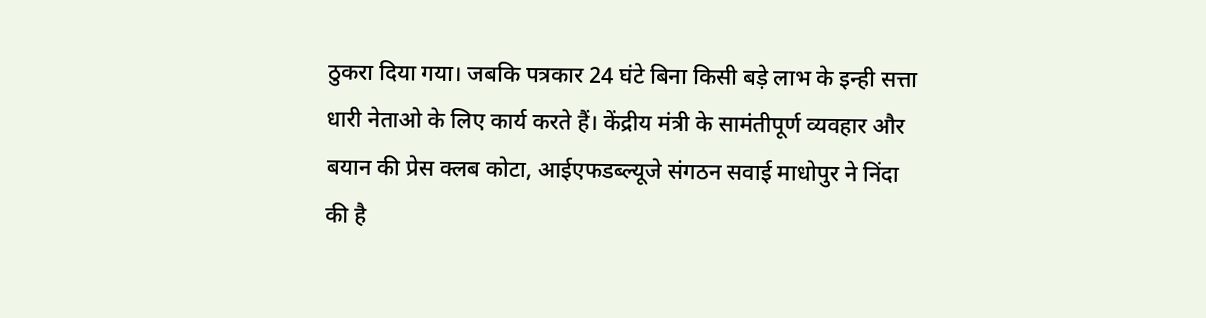ठुकरा दिया गया। जबकि पत्रकार 24 घंटे बिना किसी बड़े लाभ के इन्ही सत्ता धारी नेताओ के लिए कार्य करते हैं। केंद्रीय मंत्री के सामंतीपूर्ण व्यवहार और बयान की प्रेस क्लब कोटा, आईएफडब्ल्यूजे संगठन सवाई माधोपुर ने निंदा की है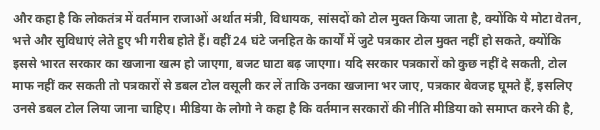और कहा है कि लोकतंत्र में वर्तमान राजाओं अर्थात मंत्री, विधायक, सांसदों को टोल मुक्त किया जाता है, क्योंकि ये मोटा वेतन, भत्ते और सुविधाएं लेते हुए भी गरीब होते हैं। वहीं 24 घंटे जनहित के कार्यों में जुटे पत्रकार टोल मुक्त नहीं हो सकते, क्योंकि इससे भारत सरकार का खजाना खत्म हो जाएगा, बजट घाटा बढ़ जाएगा। यदि सरकार पत्रकारों को कुछ नहीं दे सकती, टोल माफ नहीं कर सकती तो पत्रकारों से डबल टोल वसूली कर लें ताकि उनका खजाना भर जाए, पत्रकार बेवजह घूमते हैं, इसलिए उनसे डबल टोल लिया जाना चाहिए। मीडिया के लोगो ने कहा है कि वर्तमान सरकारों की नीति मीडिया को समाप्त करने की है,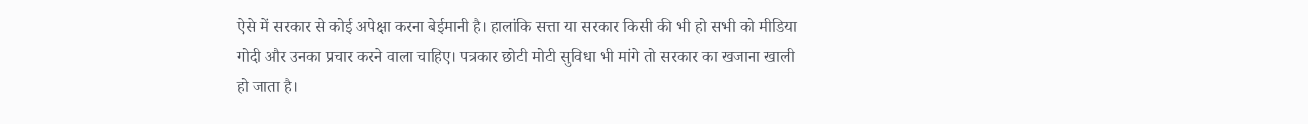ऐसे में सरकार से कोई अपेक्षा करना बेईमानी है। हालांकि सत्ता या सरकार किसी की भी हो सभी को मीडिया गोदी और उनका प्रचार करने वाला चाहिए। पत्रकार छोटी मोटी सुविधा भी मांगे तो सरकार का खजाना खाली हो जाता है।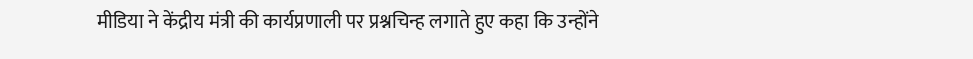मीडिया ने केंद्रीय मंत्री की कार्यप्रणाली पर प्रश्नचिन्ह लगाते हुए कहा कि उन्होंने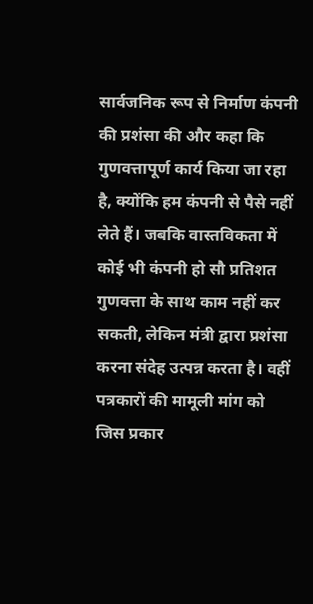सार्वजनिक रूप से निर्माण कंपनी की प्रशंसा की और कहा कि गुणवत्तापूर्ण कार्य किया जा रहा है, क्योंकि हम कंपनी से पैसे नहीं लेते हैं। जबकि वास्तविकता में कोई भी कंपनी हो सौ प्रतिशत गुणवत्ता के साथ काम नहीं कर सकती, लेकिन मंत्री द्वारा प्रशंसा करना संदेह उत्पन्न करता है। वहीं पत्रकारों की मामूली मांग को जिस प्रकार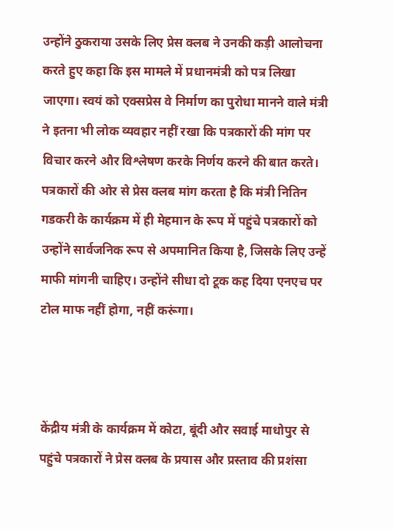उन्होंने ठुकराया उसके लिए प्रेस क्लब ने उनकी कड़ी आलोचना करते हुए कहा कि इस मामले में प्रधानमंत्री को पत्र लिखा जाएगा। स्वयं को एक्सप्रेस वे निर्माण का पुरोधा मानने वाले मंत्री ने इतना भी लोक व्यवहार नहीं रखा कि पत्रकारों की मांग पर विचार करने और विश्लेषण करके निर्णय करने की बात करते। पत्रकारों की ओर से प्रेस क्लब मांग करता है कि मंत्री नितिन गडकरी के कार्यक्रम में ही मेहमान के रूप में पहुंचे पत्रकारों को उन्होंने सार्वजनिक रूप से अपमानित किया है, जिसके लिए उन्हें माफी मांगनी चाहिए। उन्होंने सीधा दो टूक कह दिया एनएच पर टोल माफ नहीं होगा, नहीं करूंगा।



केंद्रीय मंत्री के कार्यक्रम में कोटा, बूंदी और सवाई माधोपुर से पहुंचे पत्रकारों ने प्रेस क्लब के प्रयास और प्रस्ताव की प्रशंसा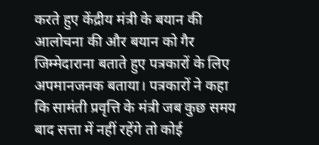करते हुए केंद्रीय मंत्री के बयान की आलोचना की और बयान को गैर जिम्मेदाराना बताते हुए पत्रकारों के लिए अपमानजनक बताया। पत्रकारों ने कहा कि सामंती प्रवृत्ति के मंत्री जब कुछ समय बाद सत्ता में नहीं रहेंगे तो कोई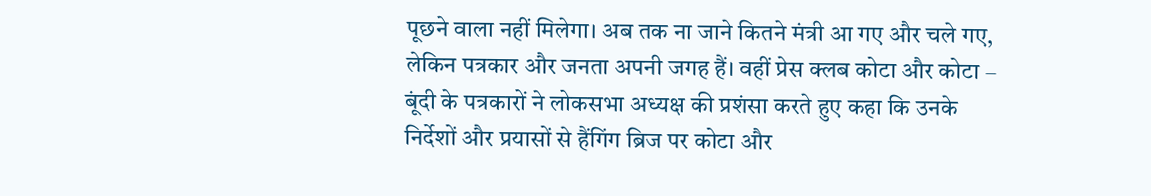पूछने वाला नहीं मिलेगा। अब तक ना जाने कितने मंत्री आ गए और चले गए, लेकिन पत्रकार और जनता अपनी जगह हैं। वहीं प्रेस क्लब कोटा और कोटा – बूंदी के पत्रकारों ने लोकसभा अध्यक्ष की प्रशंसा करते हुए कहा कि उनके निर्देशों और प्रयासों से हैंगिंग ब्रिज पर कोटा और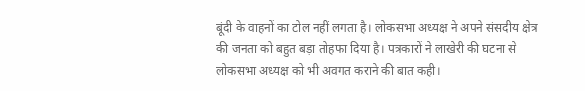बूंदी के वाहनों का टोल नहीं लगता है। लोकसभा अध्यक्ष ने अपने संसदीय क्षेत्र की जनता को बहुत बड़ा तोहफा दिया है। पत्रकारों ने लाखेरी की घटना से लोकसभा अध्यक्ष को भी अवगत कराने की बात कही।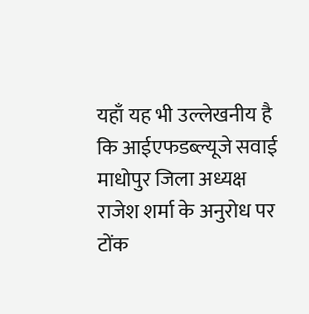यहाँ यह भी उल्लेखनीय है कि आईएफडब्ल्यूजे सवाई माधोपुर जिला अध्यक्ष राजेश शर्मा के अनुरोध पर टोंक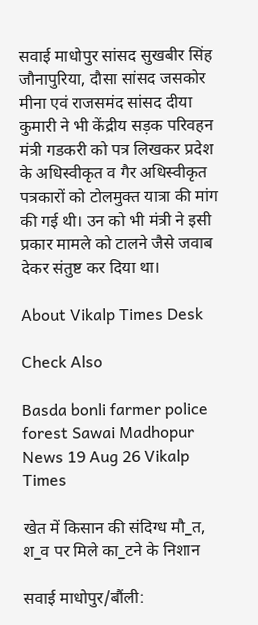सवाई माधोपुर सांसद सुखबीर सिंह जौनापुरिया, दौसा सांसद जसकोर मीना एवं राजसमंद सांसद दीया कुमारी ने भी केंद्रीय सड़क परिवहन मंत्री गडकरी को पत्र लिखकर प्रदेश के अधिस्वीकृत व गैर अधिस्वीकृत पत्रकारों को टोलमुक्त यात्रा की मांग की गई थी। उन को भी मंत्री ने इसी प्रकार मामले को टालने जैसे जवाब देकर संतुष्ट कर दिया था।

About Vikalp Times Desk

Check Also

Basda bonli farmer police forest Sawai Madhopur News 19 Aug 26 Vikalp Times

खेत में किसान की संदिग्ध मौ_त, श_व पर मिले का_टने के निशान

सवाई माधोपुर/बौंली: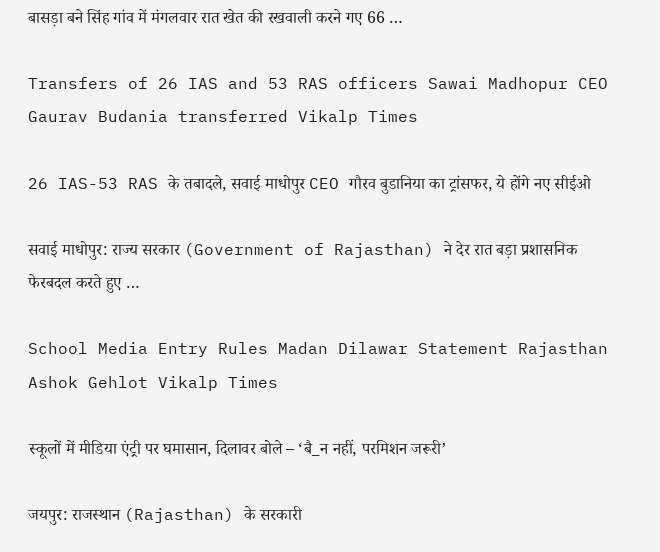बासड़ा बने सिंह गांव में मंगलवार रात खेत की रखवाली करने गए 66 …

Transfers of 26 IAS and 53 RAS officers Sawai Madhopur CEO Gaurav Budania transferred Vikalp Times

26 IAS-53 RAS के तबादले, सवाई माधोपुर CEO गौरव बुडानिया का ट्रांसफर, ये होंगे नए सीईओ

सवाई माधोपुर: राज्य सरकार (Government of Rajasthan) ने देर रात बड़ा प्रशासनिक फेरबदल करते हुए …

School Media Entry Rules Madan Dilawar Statement Rajasthan Ashok Gehlot Vikalp Times

स्कूलों में मीडिया एंट्री पर घमासान, दिलावर बोले – ‘बै_न नहीं, परमिशन जरूरी’

जयपुर: राजस्थान (Rajasthan) के सरकारी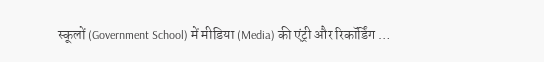स्कूलों (Government School) में मीडिया (Media) की एंट्री और रिकॉर्डिंग …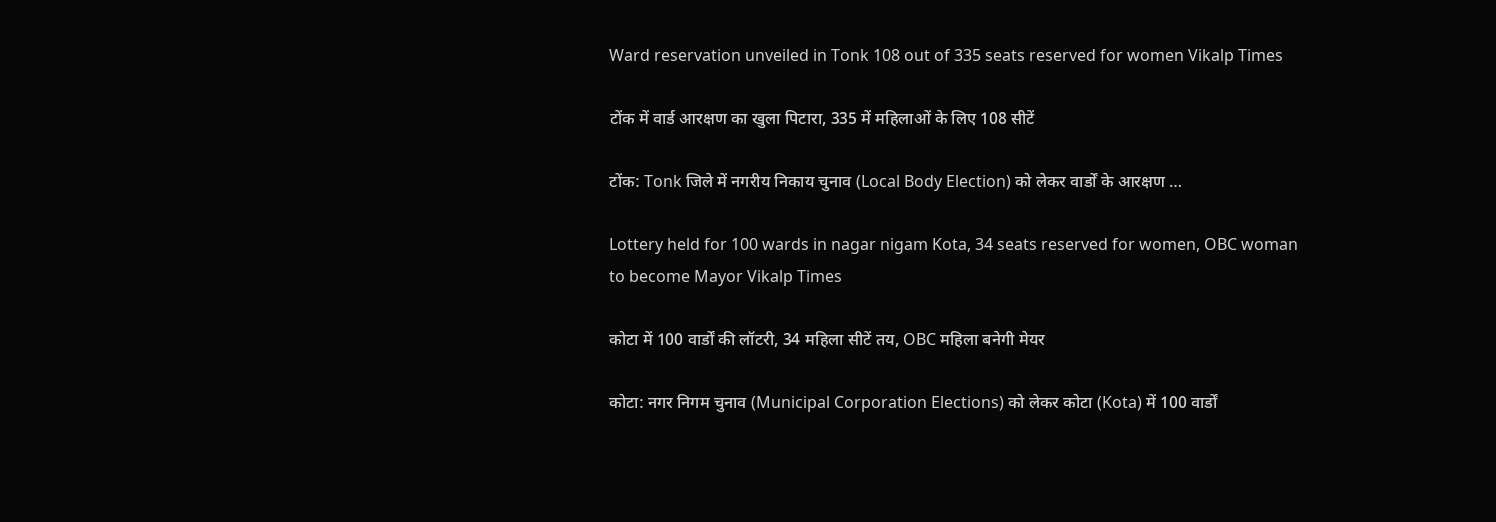Ward reservation unveiled in Tonk 108 out of 335 seats reserved for women Vikalp Times

टोंक में वार्ड आरक्षण का खुला पिटारा, 335 में महिलाओं के लिए 108 सीटें

टोंक: Tonk जिले में नगरीय निकाय चुनाव (Local Body Election) को लेकर वार्डों के आरक्षण …

Lottery held for 100 wards in nagar nigam Kota, 34 seats reserved for women, OBC woman to become Mayor Vikalp Times

कोटा में 100 वार्डों की लॉटरी, 34 महिला सीटें तय, OBC महिला बनेगी मेयर

कोटा: नगर निगम चुनाव (Municipal Corporation Elections) को लेकर कोटा (Kota) में 100 वार्डों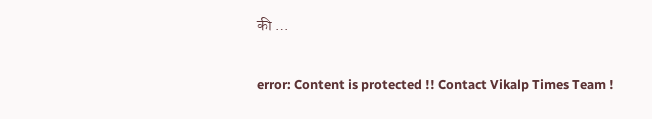की …

error: Content is protected !! Contact Vikalp Times Team !